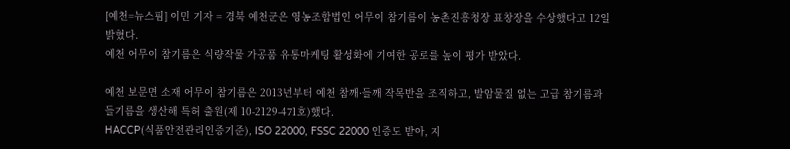[예천=뉴스핌] 이민 기자 = 경북 예천군은 영농조합법인 어무이 참기름이 농촌진흥청장 표창장을 수상했다고 12일 밝혔다.
예천 어무이 참기름은 식량작물 가공품 유통마케팅 활성화에 기여한 공로를 높이 평가 받았다.

예천 보문면 소재 어무이 참기름은 2013년부터 예천 참깨·들깨 작목반을 조직하고, 발암물질 없는 고급 참기름과 들기름을 생산해 특허 출원(제 10-2129-471호)했다.
HACCP(식품안전관리인증기준), ISO 22000, FSSC 22000 인증도 받아, 지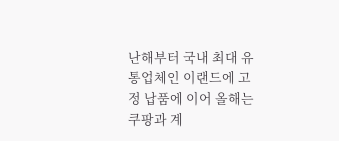난해부터 국내 최대 유통업체인 이랜드에 고정 납품에 이어 올해는 쿠팡과 계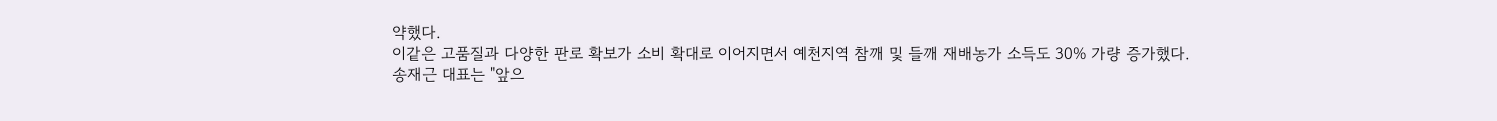약했다.
이같은 고품질과 다양한 판로 확보가 소비 확대로 이어지면서 예천지역 참깨 및 들깨 재배농가 소득도 30% 가량 증가했다.
송재근 대표는 "앞으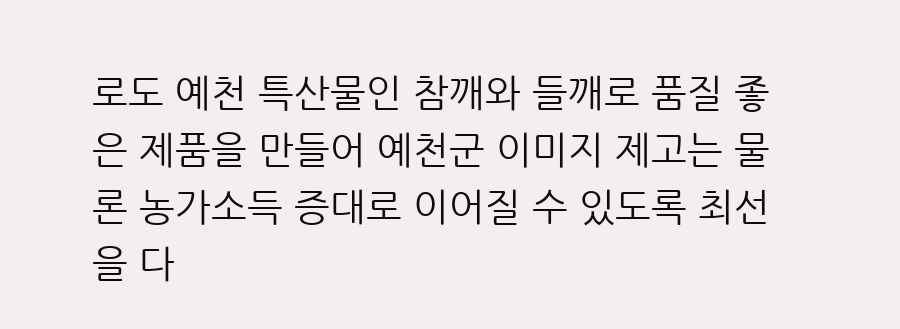로도 예천 특산물인 참깨와 들깨로 품질 좋은 제품을 만들어 예천군 이미지 제고는 물론 농가소득 증대로 이어질 수 있도록 최선을 다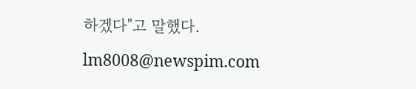하겠다"고 말했다.
lm8008@newspim.com